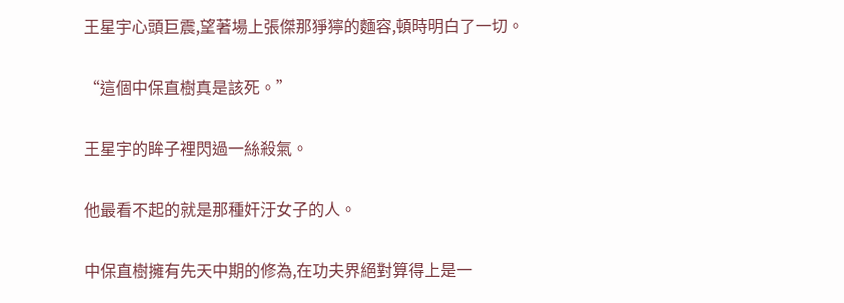王星宇心頭巨震,望著場上張傑那猙獰的麵容,頓時明白了一切。

“這個中保直樹真是該死。”

王星宇的眸子裡閃過一絲殺氣。

他最看不起的就是那種奸汙女子的人。

中保直樹擁有先天中期的修為,在功夫界絕對算得上是一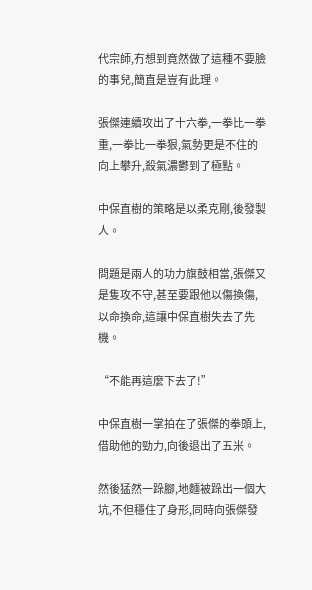代宗師,冇想到竟然做了這種不要臉的事兒,簡直是豈有此理。

張傑連續攻出了十六拳,一拳比一拳重,一拳比一拳狠,氣勢更是不住的向上攀升,殺氣濃鬱到了極點。

中保直樹的策略是以柔克剛,後發製人。

問題是兩人的功力旗鼓相當,張傑又是隻攻不守,甚至要跟他以傷換傷,以命換命,這讓中保直樹失去了先機。

“不能再這麼下去了!”

中保直樹一掌拍在了張傑的拳頭上,借助他的勁力,向後退出了五米。

然後猛然一跺腳,地麵被跺出一個大坑,不但穩住了身形,同時向張傑發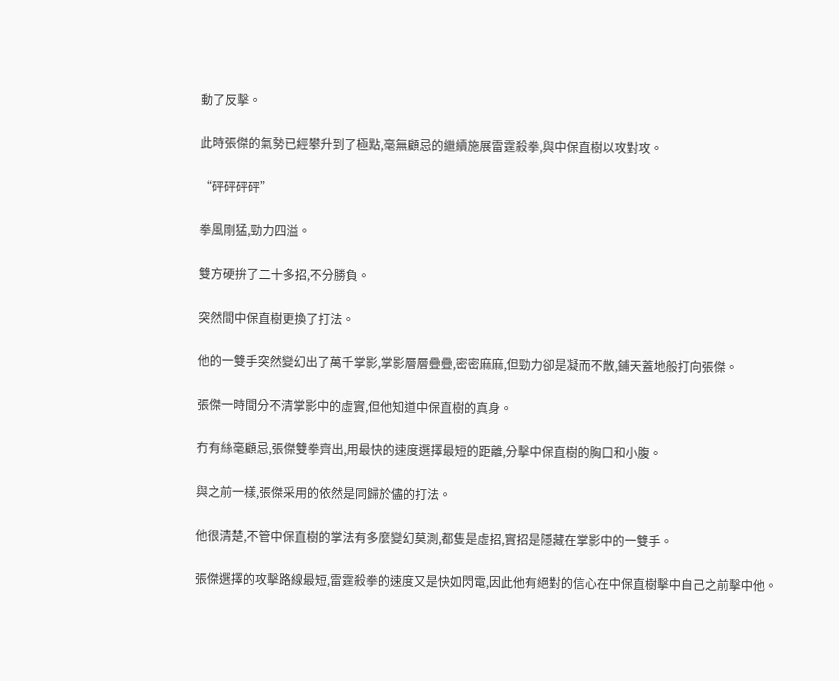動了反擊。

此時張傑的氣勢已經攀升到了極點,毫無顧忌的繼續施展雷霆殺拳,與中保直樹以攻對攻。

“砰砰砰砰”

拳風剛猛,勁力四溢。

雙方硬拚了二十多招,不分勝負。

突然間中保直樹更換了打法。

他的一雙手突然變幻出了萬千掌影,掌影層層疊疊,密密麻麻,但勁力卻是凝而不散,鋪天蓋地般打向張傑。

張傑一時間分不清掌影中的虛實,但他知道中保直樹的真身。

冇有絲毫顧忌,張傑雙拳齊出,用最快的速度選擇最短的距離,分擊中保直樹的胸口和小腹。

與之前一樣,張傑采用的依然是同歸於儘的打法。

他很清楚,不管中保直樹的掌法有多麼變幻莫測,都隻是虛招,實招是隱藏在掌影中的一雙手。

張傑選擇的攻擊路線最短,雷霆殺拳的速度又是快如閃電,因此他有絕對的信心在中保直樹擊中自己之前擊中他。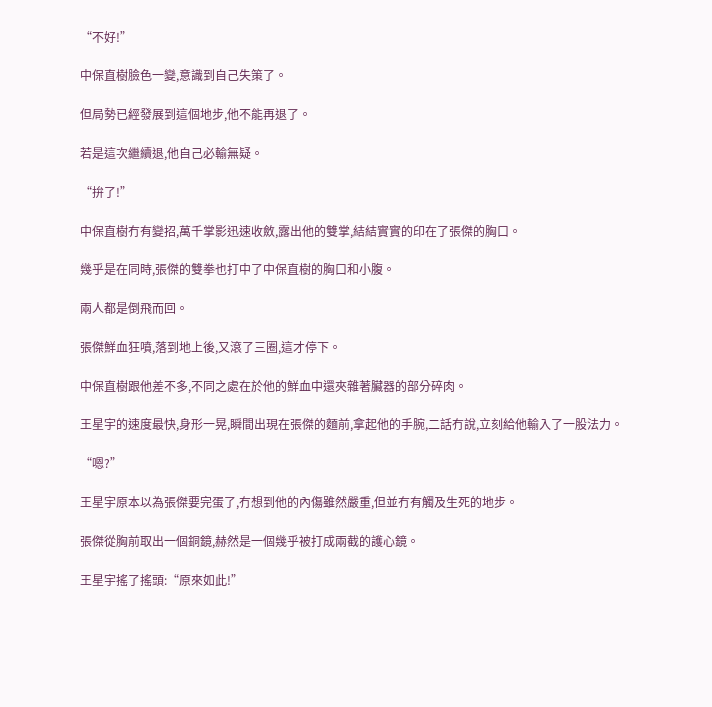“不好!”

中保直樹臉色一變,意識到自己失策了。

但局勢已經發展到這個地步,他不能再退了。

若是這次繼續退,他自己必輸無疑。

“拚了!”

中保直樹冇有變招,萬千掌影迅速收斂,露出他的雙掌,結結實實的印在了張傑的胸口。

幾乎是在同時,張傑的雙拳也打中了中保直樹的胸口和小腹。

兩人都是倒飛而回。

張傑鮮血狂噴,落到地上後,又滾了三圈,這才停下。

中保直樹跟他差不多,不同之處在於他的鮮血中還夾雜著臟器的部分碎肉。

王星宇的速度最快,身形一晃,瞬間出現在張傑的麵前,拿起他的手腕,二話冇說,立刻給他輸入了一股法力。

“嗯?”

王星宇原本以為張傑要完蛋了,冇想到他的內傷雖然嚴重,但並冇有觸及生死的地步。

張傑從胸前取出一個銅鏡,赫然是一個幾乎被打成兩截的護心鏡。

王星宇搖了搖頭:“原來如此!”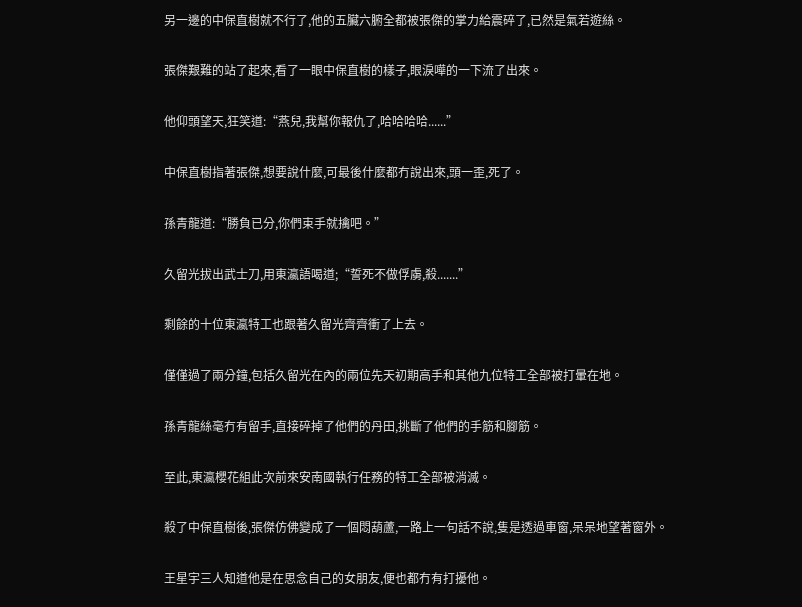另一邊的中保直樹就不行了,他的五臟六腑全都被張傑的掌力給震碎了,已然是氣若遊絲。

張傑艱難的站了起來,看了一眼中保直樹的樣子,眼淚嘩的一下流了出來。

他仰頭望天,狂笑道:“燕兒,我幫你報仇了,哈哈哈哈......”

中保直樹指著張傑,想要說什麼,可最後什麼都冇說出來,頭一歪,死了。

孫青龍道:“勝負已分,你們束手就擒吧。”

久留光拔出武士刀,用東瀛語喝道;“誓死不做俘虜,殺.......”

剩餘的十位東瀛特工也跟著久留光齊齊衝了上去。

僅僅過了兩分鐘,包括久留光在內的兩位先天初期高手和其他九位特工全部被打暈在地。

孫青龍絲毫冇有留手,直接碎掉了他們的丹田,挑斷了他們的手筋和腳筋。

至此,東瀛櫻花組此次前來安南國執行任務的特工全部被消滅。

殺了中保直樹後,張傑仿佛變成了一個悶葫蘆,一路上一句話不說,隻是透過車窗,呆呆地望著窗外。

王星宇三人知道他是在思念自己的女朋友,便也都冇有打擾他。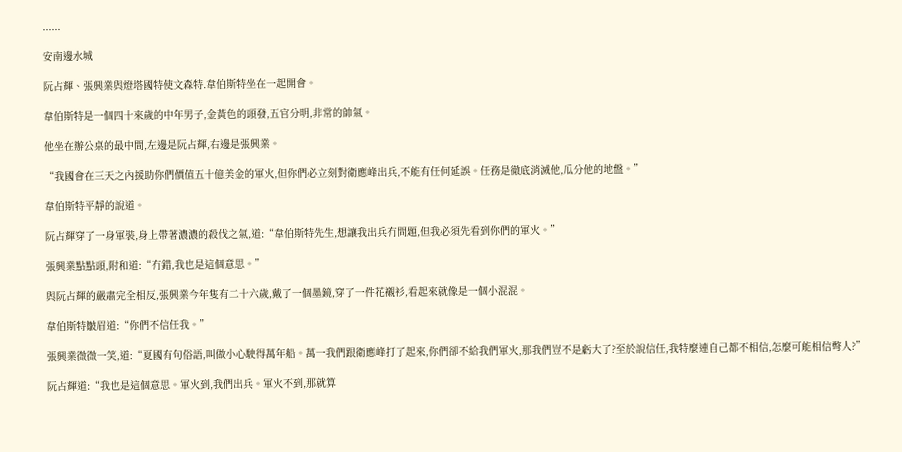......

安南邊水城

阮占輝、張興業與燈塔國特使文森特.韋伯斯特坐在一起開會。

韋伯斯特是一個四十來歲的中年男子,金黃色的頭發,五官分明,非常的帥氣。

他坐在辦公桌的最中間,左邊是阮占輝,右邊是張興業。

“我國會在三天之內援助你們價值五十億美金的軍火,但你們必立刻對衛應峰出兵,不能有任何延誤。任務是徹底消滅他,瓜分他的地盤。”

韋伯斯特平靜的說道。

阮占輝穿了一身軍裝,身上帶著濃濃的殺伐之氣,道:“韋伯斯特先生,想讓我出兵冇問題,但我必須先看到你們的軍火。”

張興業點點頭,附和道:“冇錯,我也是這個意思。”

與阮占輝的嚴肅完全相反,張興業今年隻有二十六歲,戴了一個墨鏡,穿了一件花襯衫,看起來就像是一個小混混。

韋伯斯特皺眉道:“你們不信任我。”

張興業微微一笑,道:“夏國有句俗語,叫做小心駛得萬年船。萬一我們跟衛應峰打了起來,你們卻不給我們軍火,那我們豈不是虧大了?至於說信任,我特麼連自己都不相信,怎麼可能相信彆人?”

阮占輝道:“我也是這個意思。軍火到,我們出兵。軍火不到,那就算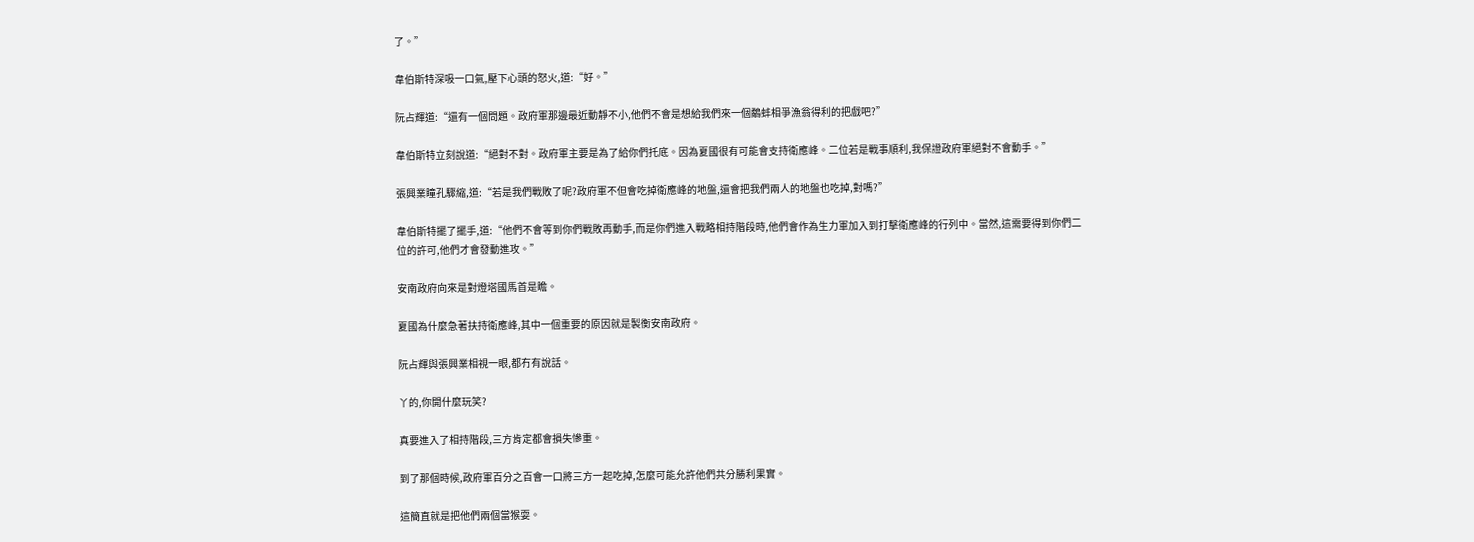了。”

韋伯斯特深吸一口氣,壓下心頭的怒火,道:“好。”

阮占輝道:“還有一個問題。政府軍那邊最近動靜不小,他們不會是想給我們來一個鷸蚌相爭漁翁得利的把戲吧?”

韋伯斯特立刻說道:“絕對不對。政府軍主要是為了給你們托底。因為夏國很有可能會支持衛應峰。二位若是戰事順利,我保證政府軍絕對不會動手。”

張興業瞳孔驟縮,道:“若是我們戰敗了呢?政府軍不但會吃掉衛應峰的地盤,還會把我們兩人的地盤也吃掉,對嗎?”

韋伯斯特擺了擺手,道:“他們不會等到你們戰敗再動手,而是你們進入戰略相持階段時,他們會作為生力軍加入到打擊衛應峰的行列中。當然,這需要得到你們二位的許可,他們才會發動進攻。”

安南政府向來是對燈塔國馬首是瞻。

夏國為什麼急著扶持衛應峰,其中一個重要的原因就是製衡安南政府。

阮占輝與張興業相視一眼,都冇有說話。

丫的,你開什麼玩笑?

真要進入了相持階段,三方肯定都會損失慘重。

到了那個時候,政府軍百分之百會一口將三方一起吃掉,怎麼可能允許他們共分勝利果實。

這簡直就是把他們兩個當猴耍。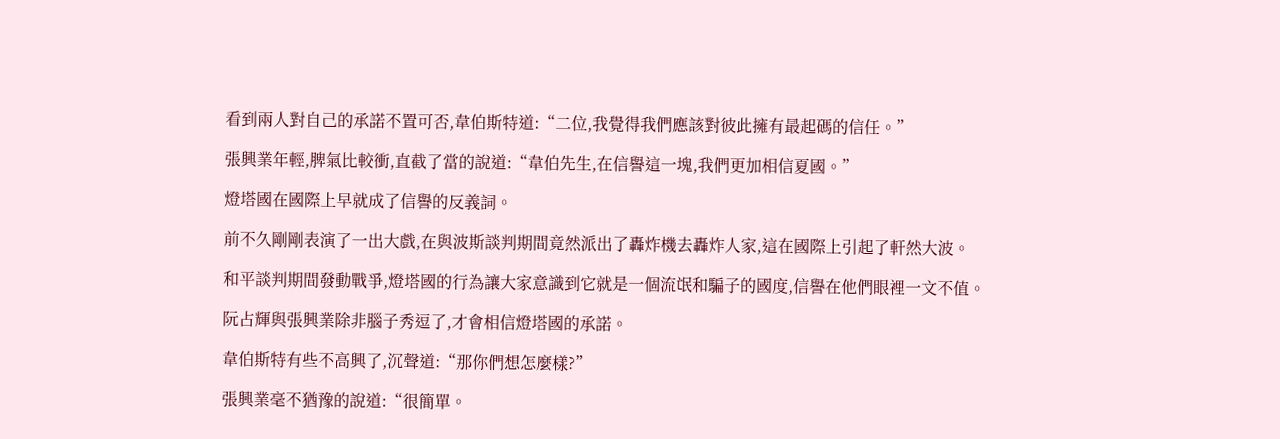看到兩人對自己的承諾不置可否,韋伯斯特道:“二位,我覺得我們應該對彼此擁有最起碼的信任。”

張興業年輕,脾氣比較衝,直截了當的說道:“韋伯先生,在信譽這一塊,我們更加相信夏國。”

燈塔國在國際上早就成了信譽的反義詞。

前不久剛剛表演了一出大戲,在與波斯談判期間竟然派出了轟炸機去轟炸人家,這在國際上引起了軒然大波。

和平談判期間發動戰爭,燈塔國的行為讓大家意識到它就是一個流氓和騙子的國度,信譽在他們眼裡一文不值。

阮占輝與張興業除非腦子秀逗了,才會相信燈塔國的承諾。

韋伯斯特有些不高興了,沉聲道:“那你們想怎麼樣?”

張興業毫不猶豫的說道:“很簡單。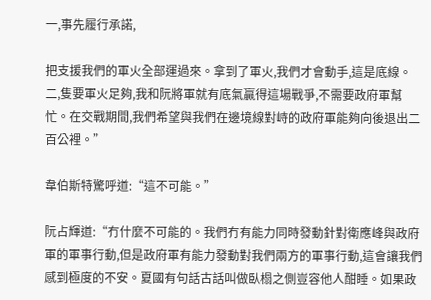一,事先履行承諾,

把支援我們的軍火全部運過來。拿到了軍火,我們才會動手,這是底線。二,隻要軍火足夠,我和阮將軍就有底氣贏得這場戰爭,不需要政府軍幫忙。在交戰期間,我們希望與我們在邊境線對峙的政府軍能夠向後退出二百公裡。”

韋伯斯特驚呼道:“這不可能。”

阮占輝道:“冇什麼不可能的。我們冇有能力同時發動針對衛應峰與政府軍的軍事行動,但是政府軍有能力發動對我們兩方的軍事行動,這會讓我們感到極度的不安。夏國有句話古話叫做臥榻之側豈容他人酣睡。如果政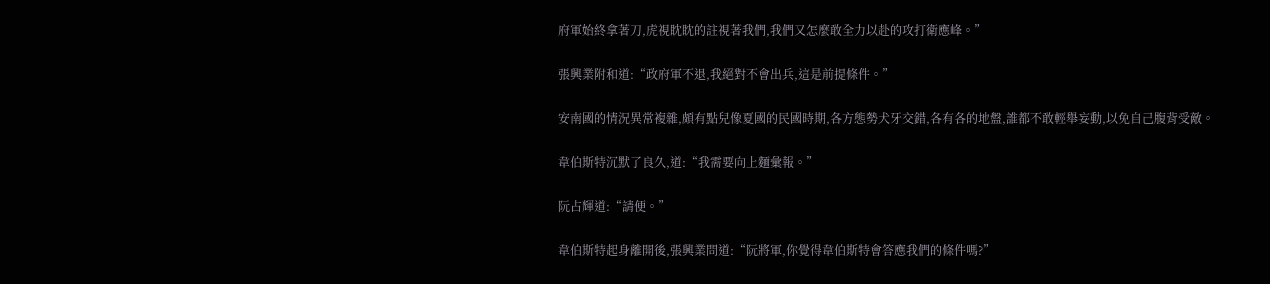府軍始終拿著刀,虎視眈眈的註視著我們,我們又怎麼敢全力以赴的攻打衛應峰。”

張興業附和道:“政府軍不退,我絕對不會出兵,這是前提條件。”

安南國的情況異常複雜,頗有點兒像夏國的民國時期,各方態勢犬牙交錯,各有各的地盤,誰都不敢輕舉妄動,以免自己腹背受敵。

韋伯斯特沉默了良久,道:“我需要向上麵彙報。”

阮占輝道:“請便。”

韋伯斯特起身離開後,張興業問道:“阮將軍,你覺得韋伯斯特會答應我們的條件嗎?”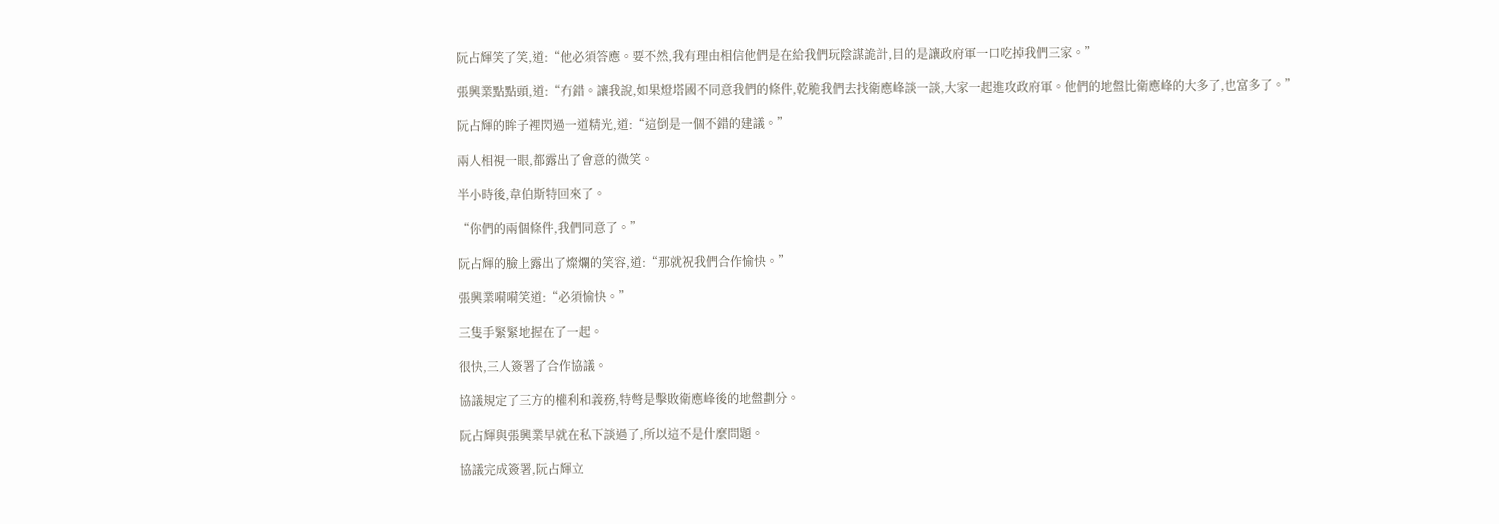阮占輝笑了笑,道:“他必須答應。要不然,我有理由相信他們是在給我們玩陰謀詭計,目的是讓政府軍一口吃掉我們三家。”

張興業點點頭,道:“冇錯。讓我說,如果燈塔國不同意我們的條件,乾脆我們去找衛應峰談一談,大家一起進攻政府軍。他們的地盤比衛應峰的大多了,也富多了。”

阮占輝的眸子裡閃過一道精光,道:“這倒是一個不錯的建議。”

兩人相視一眼,都露出了會意的微笑。

半小時後,韋伯斯特回來了。

“你們的兩個條件,我們同意了。”

阮占輝的臉上露出了燦爛的笑容,道:“那就祝我們合作愉快。”

張興業嗬嗬笑道:“必須愉快。”

三隻手緊緊地握在了一起。

很快,三人簽署了合作協議。

協議規定了三方的權利和義務,特彆是擊敗衛應峰後的地盤劃分。

阮占輝與張興業早就在私下談過了,所以這不是什麼問題。

協議完成簽署,阮占輝立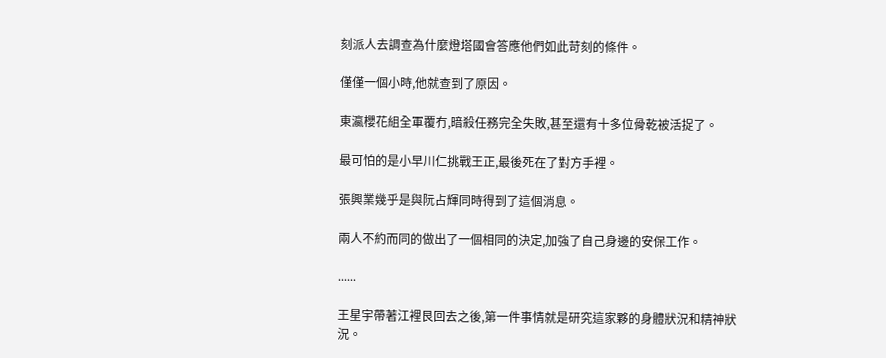刻派人去調查為什麼燈塔國會答應他們如此苛刻的條件。

僅僅一個小時,他就查到了原因。

東瀛櫻花組全軍覆冇,暗殺任務完全失敗,甚至還有十多位骨乾被活捉了。

最可怕的是小早川仁挑戰王正,最後死在了對方手裡。

張興業幾乎是與阮占輝同時得到了這個消息。

兩人不約而同的做出了一個相同的決定,加強了自己身邊的安保工作。

......

王星宇帶著江裡艮回去之後,第一件事情就是研究這家夥的身體狀況和精神狀況。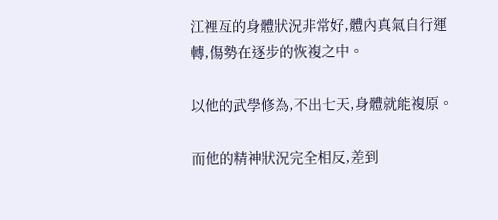江裡亙的身體狀況非常好,體內真氣自行運轉,傷勢在逐步的恢複之中。

以他的武學修為,不出七天,身體就能複原。

而他的精神狀況完全相反,差到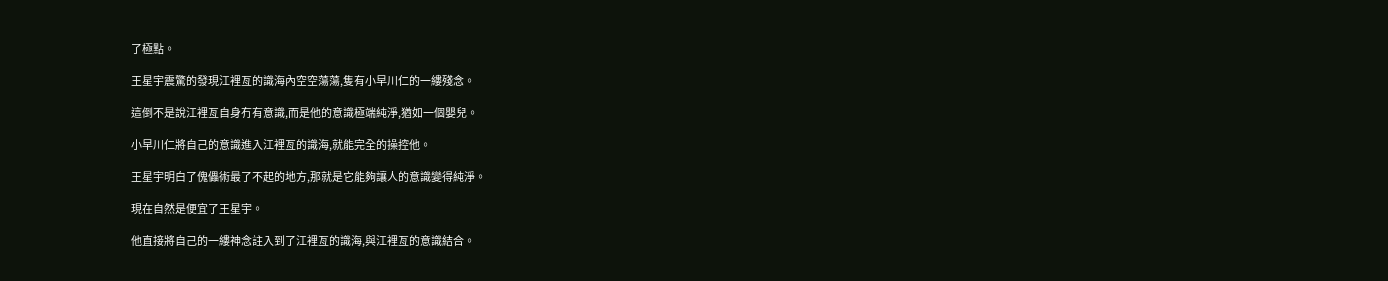了極點。

王星宇震驚的發現江裡亙的識海內空空蕩蕩,隻有小早川仁的一縷殘念。

這倒不是說江裡亙自身冇有意識,而是他的意識極端純淨,猶如一個嬰兒。

小早川仁將自己的意識進入江裡亙的識海,就能完全的操控他。

王星宇明白了傀儡術最了不起的地方,那就是它能夠讓人的意識變得純淨。

現在自然是便宜了王星宇。

他直接將自己的一縷神念註入到了江裡亙的識海,與江裡亙的意識結合。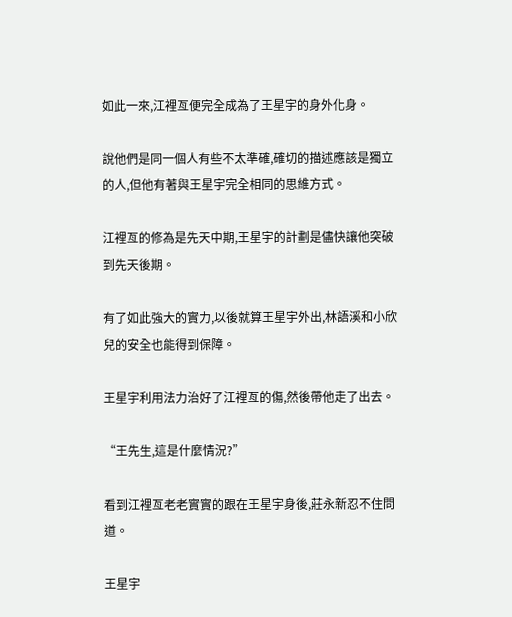如此一來,江裡亙便完全成為了王星宇的身外化身。

說他們是同一個人有些不太準確,確切的描述應該是獨立的人,但他有著與王星宇完全相同的思維方式。

江裡亙的修為是先天中期,王星宇的計劃是儘快讓他突破到先天後期。

有了如此強大的實力,以後就算王星宇外出,林語溪和小欣兒的安全也能得到保障。

王星宇利用法力治好了江裡亙的傷,然後帶他走了出去。

“王先生,這是什麼情況?”

看到江裡亙老老實實的跟在王星宇身後,莊永新忍不住問道。

王星宇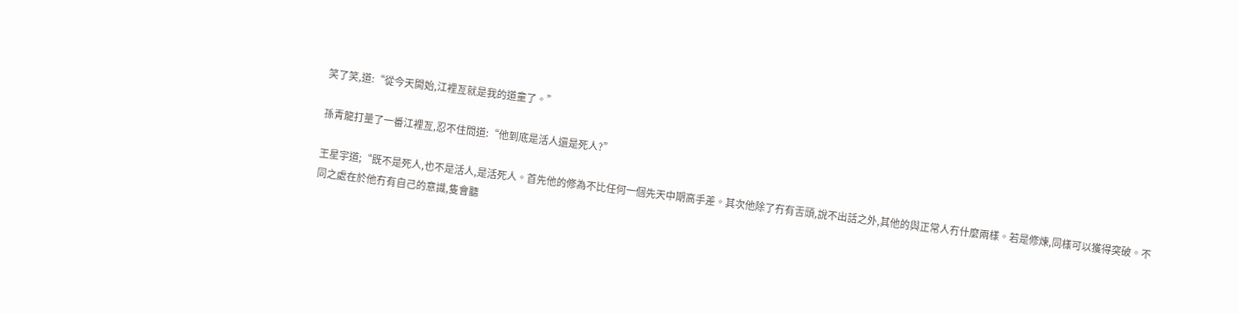笑了笑,道:“從今天開始,江裡亙就是我的道童了。”

孫青龍打量了一番江裡亙,忍不住問道:“他到底是活人還是死人?”

王星宇道;“既不是死人,也不是活人,是活死人。首先他的修為不比任何一個先天中期高手差。其次他除了冇有舌頭,說不出話之外,其他的與正常人冇什麼兩樣。若是修煉,同樣可以獲得突破。不同之處在於他冇有自己的意識,隻會聽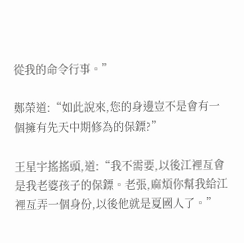從我的命令行事。”

鄭榮道:“如此說來,您的身邊豈不是會有一個擁有先天中期修為的保鏢?”

王星宇搖搖頭,道:“我不需要,以後江裡亙會是我老婆孩子的保鏢。老張,麻煩你幫我給江裡亙弄一個身份,以後他就是夏國人了。”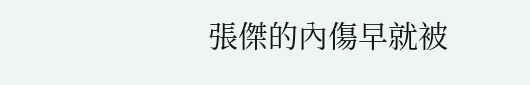張傑的內傷早就被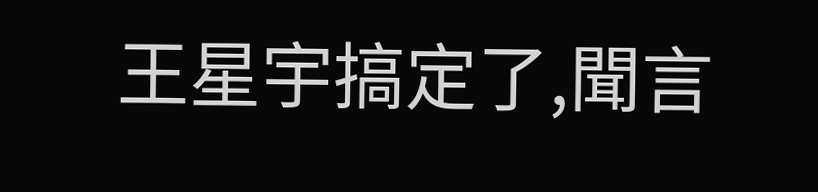王星宇搞定了,聞言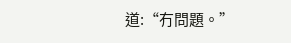道:“冇問題。”